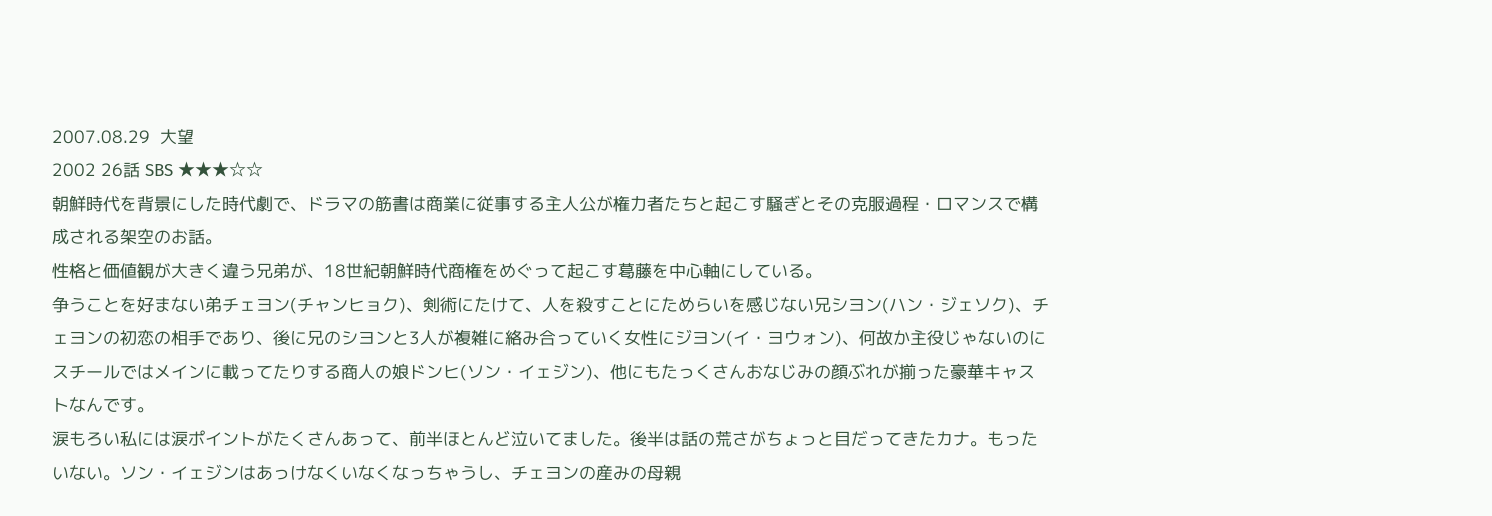2007.08.29  大望
2002 26話 SBS ★★★☆☆
朝鮮時代を背景にした時代劇で、ドラマの筋書は商業に従事する主人公が権力者たちと起こす騒ぎとその克服過程・ロマンスで構成される架空のお話。
性格と価値観が大きく違う兄弟が、18世紀朝鮮時代商権をめぐって起こす葛藤を中心軸にしている。
争うことを好まない弟チェヨン(チャンヒョク)、剣術にたけて、人を殺すことにためらいを感じない兄シヨン(ハン・ジェソク)、チェヨンの初恋の相手であり、後に兄のシヨンと3人が複雑に絡み合っていく女性にジヨン(イ・ヨウォン)、何故か主役じゃないのにスチールではメインに載ってたりする商人の娘ドンヒ(ソン・イェジン)、他にもたっくさんおなじみの顔ぶれが揃った豪華キャストなんです。
涙もろい私には涙ポイントがたくさんあって、前半ほとんど泣いてました。後半は話の荒さがちょっと目だってきたカナ。もったいない。ソン・イェジンはあっけなくいなくなっちゃうし、チェヨンの産みの母親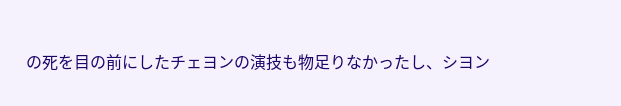の死を目の前にしたチェヨンの演技も物足りなかったし、シヨン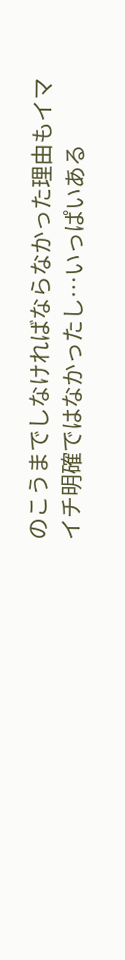のこうまでしなければならなかった理由もイマイチ明確ではなかったし…いっぱいある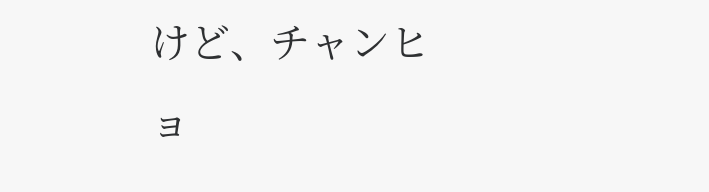けど、チャンヒョ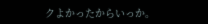クよかったからいっか。